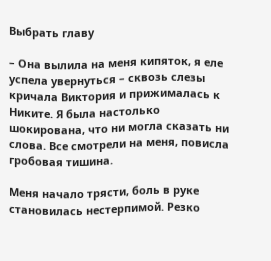Выбрать главу

– Она вылила на меня кипяток, я еле успела увернуться – сквозь слезы кричала Виктория и прижималась к Никите. Я была настолько шокирована, что ни могла сказать ни слова. Все смотрели на меня, повисла гробовая тишина.

Меня начало трясти, боль в руке становилась нестерпимой. Резко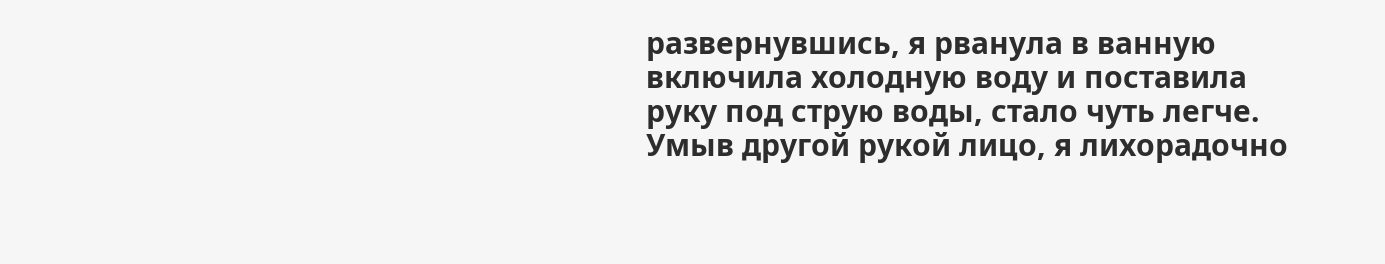развернувшись, я рванула в ванную включила холодную воду и поставила руку под струю воды, стало чуть легче. Умыв другой рукой лицо, я лихорадочно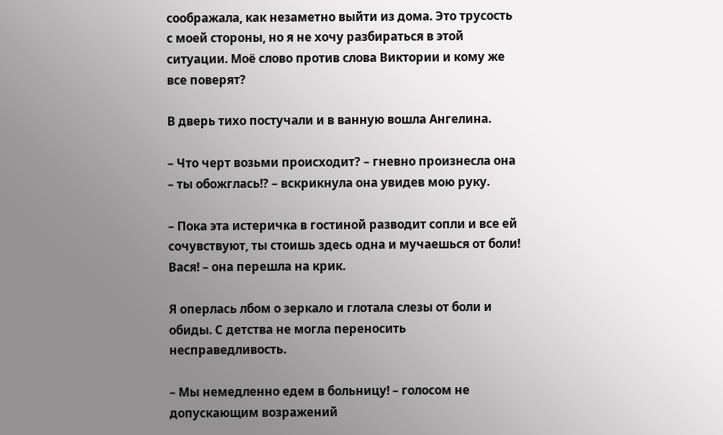соображала, как незаметно выйти из дома. Это трусость с моей стороны, но я не хочу разбираться в этой ситуации. Моё слово против слова Виктории и кому же все поверят?

В дверь тихо постучали и в ванную вошла Ангелина.

– Что черт возьми происходит? – гневно произнесла она – ты обожглась!? – вскрикнула она увидев мою руку.

– Пока эта истеричка в гостиной разводит сопли и все ей сочувствуют, ты стоишь здесь одна и мучаешься от боли! Вася! – она перешла на крик.

Я оперлась лбом о зеркало и глотала слезы от боли и обиды. С детства не могла переносить несправедливость.

– Мы немедленно едем в больницу! – голосом не допускающим возражений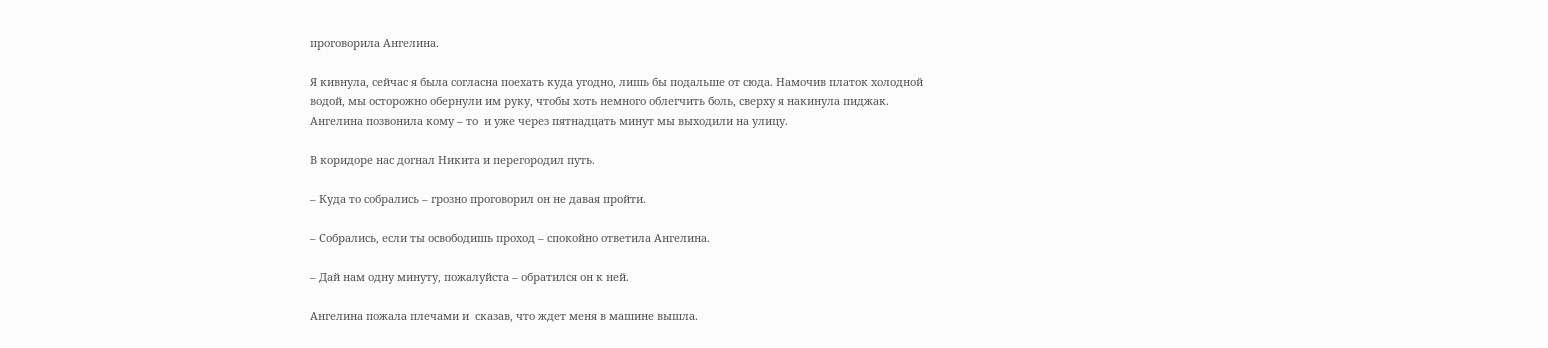проговорила Ангелина.

Я кивнула, сейчас я была согласна поехать куда угодно, лишь бы подальше от сюда. Намочив платок холодной водой, мы осторожно обернули им руку, чтобы хоть немного облегчить боль, сверху я накинула пиджак.  Ангелина позвонила кому – то  и уже через пятнадцать минут мы выходили на улицу.

В коридоре нас догнал Никита и перегородил путь.

– Куда то собрались – грозно проговорил он не давая пройти.

– Собрались, если ты освободишь проход – спокойно ответила Ангелина.

– Дай нам одну минуту, пожалуйста – обратился он к ней.

Ангелина пожала плечами и  сказав, что ждет меня в машине вышла.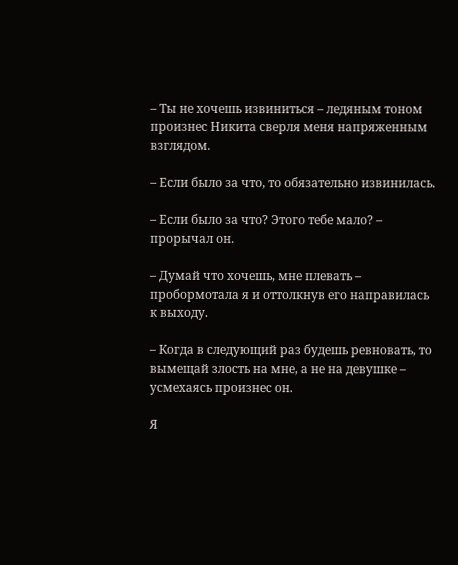– Ты не хочешь извиниться – ледяным тоном произнес Никита сверля меня напряженным взглядом.

– Если было за что, то обязательно извинилась.

– Если было за что? Этого тебе мало? – прорычал он.

– Думай что хочешь, мне плевать – пробормотала я и оттолкнув его направилась к выходу.

– Когда в следующий раз будешь ревновать, то вымещай злость на мне, а не на девушке – усмехаясь произнес он.

Я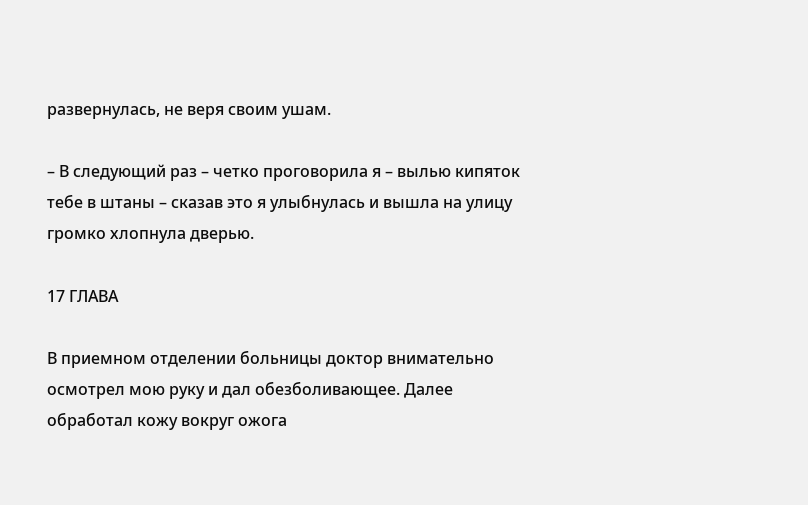развернулась, не веря своим ушам.

– В следующий раз – четко проговорила я – вылью кипяток тебе в штаны – сказав это я улыбнулась и вышла на улицу громко хлопнула дверью.

17 ГЛАВА

В приемном отделении больницы доктор внимательно осмотрел мою руку и дал обезболивающее. Далее обработал кожу вокруг ожога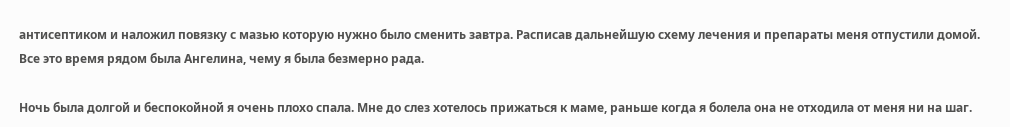антисептиком и наложил повязку с мазью которую нужно было сменить завтра. Расписав дальнейшую схему лечения и препараты меня отпустили домой. Все это время рядом была Ангелина, чему я была безмерно рада.

Ночь была долгой и беспокойной я очень плохо спала. Мне до слез хотелось прижаться к маме, раньше когда я болела она не отходила от меня ни на шаг.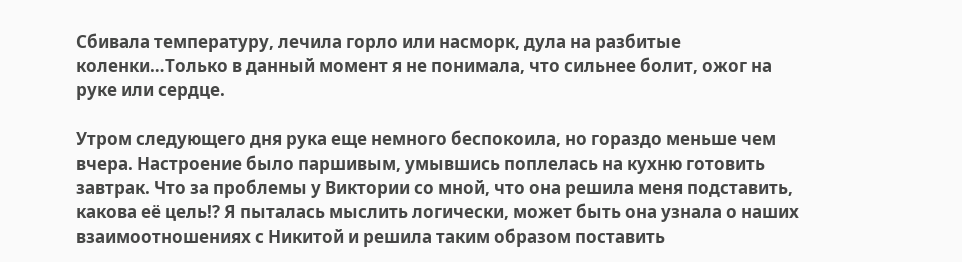Сбивала температуру, лечила горло или насморк, дула на разбитые коленки…Только в данный момент я не понимала, что сильнее болит, ожог на руке или сердце.

Утром следующего дня рука еще немного беспокоила, но гораздо меньше чем вчера. Настроение было паршивым, умывшись поплелась на кухню готовить завтрак. Что за проблемы у Виктории со мной, что она решила меня подставить, какова её цель!? Я пыталась мыслить логически, может быть она узнала о наших взаимоотношениях с Никитой и решила таким образом поставить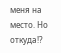меня на место. Но откуда!?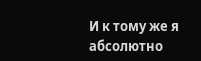И к тому же я абсолютно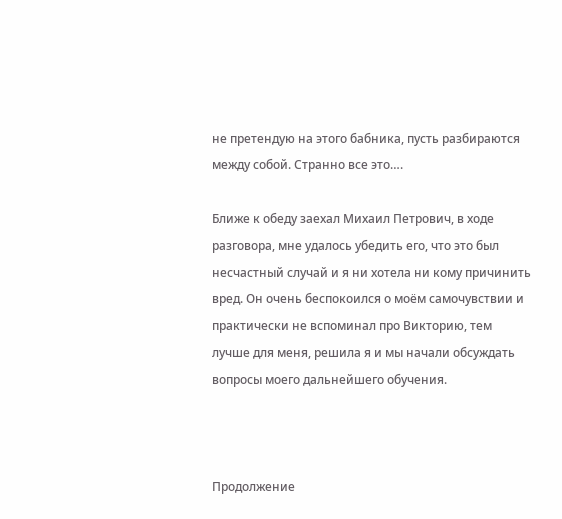не претендую на этого бабника, пусть разбираются между собой. Странно все это….

Ближе к обеду заехал Михаил Петрович, в ходе разговора, мне удалось убедить его, что это был несчастный случай и я ни хотела ни кому причинить вред. Он очень беспокоился о моём самочувствии и практически не вспоминал про Викторию, тем лучше для меня, решила я и мы начали обсуждать вопросы моего дальнейшего обучения.



Продолжение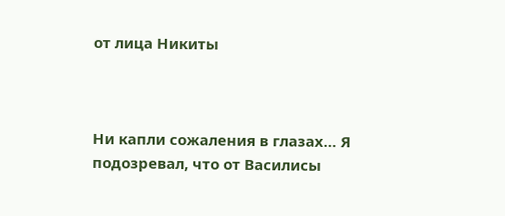от лица Никиты



Ни капли сожаления в глазах… Я подозревал, что от Василисы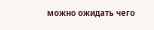можно ожидать чего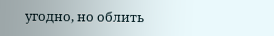угодно, но облить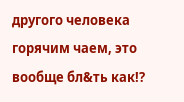другого человека горячим чаем, это вообще бл&ть как!?